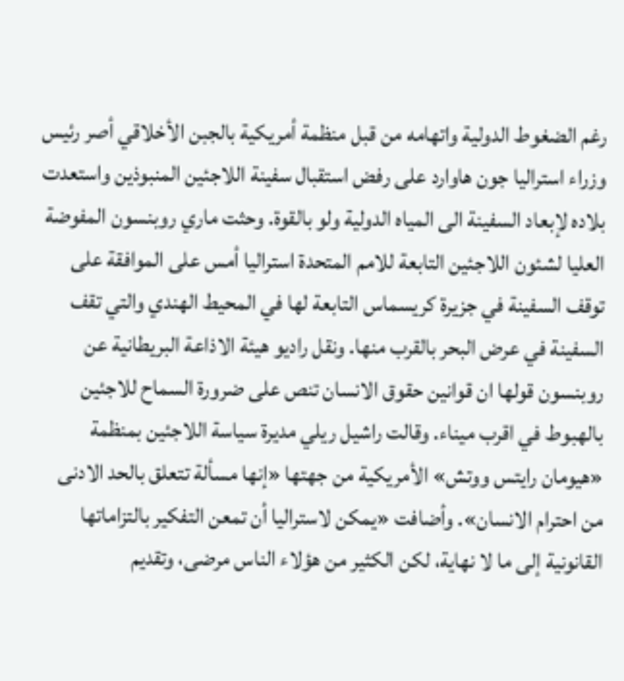رغم الضغوط الدولية واتهامه من قبل منظمة أمريكية بالجبن الأخلاقي أصر رئيس وزراء استراليا جون هاوارد على رفض استقبال سفينة اللاجئين المنبوذين واستعدت بلاده لإبعاد السفينة الى المياه الدولية ولو بالقوة. وحثت ماري روبنسون المفوضة العليا لشئون اللاجئين التابعة للامم المتحدة استراليا أمس على الموافقة على توقف السفينة في جزيرة كريسماس التابعة لها في المحيط الهندي والتي تقف السفينة في عرض البحر بالقرب منها. ونقل راديو هيئة الاذاعة البريطانية عن روبنسون قولها ان قوانين حقوق الانسان تنص على ضرورة السماح للاجئين بالهبوط في اقرب ميناء. وقالت راشيل ريلي مديرة سياسة اللاجئين بمنظمة «هيومان رايتس ووتش» الأمريكية من جهتها «إنها مسألة تتعلق بالحد الادنى من احترام الانسان». وأضافت «يمكن لاستراليا أن تمعن التفكير بالتزاماتها القانونية إلى ما لا نهاية، لكن الكثير من هؤلاء الناس مرضى، وتقديم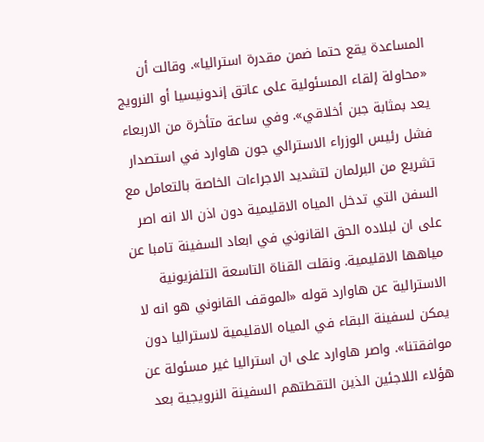المساعدة يقع حتما ضمن مقدرة استراليا». وقالت أن «محاولة إلقاء المسئولية على عاتق إندونيسيا أو النرويج يعد بمثابة جبن أخلاقي». وفي ساعة متأخرة من الاربعاء فشل رئيس الوزراء الاسترالي جون هاوارد في استصدار تشريع من البرلمان لتشديد الاجراءات الخاصة بالتعامل مع السفن التي تدخل المياه الاقليمية دون اذن الا انه اصر على ان لبلاده الحق القانوني في ابعاد السفينة تامبا عن مياهها الاقليمية. ونقلت القناة التاسعة التلفزيونية الاسترالية عن هاوارد قوله «الموقف القانوني هو انه لا يمكن لسفينة البقاء في المياه الاقليمية لاستراليا دون موافقتنا». واصر هاوارد على ان استراليا غير مسئولة عن هؤلاء اللاجئين الذين التقطتهم السفينة النرويجية بعد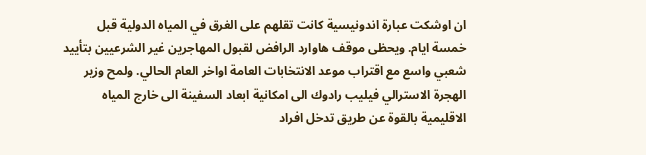ان اوشكت عبارة اندونيسية كانت تقلهم على الغرق في المياه الدولية قبل خمسة ايام. ويحظى موقف هاوارد الرافض لقبول المهاجرين غير الشرعيين بتأييد شعبي واسع مع اقتراب موعد الانتخابات العامة اواخر العام الحالي. ولمح وزير الهجرة الاسترالي فيليب رادوك الى امكانية ابعاد السفينة الى خارج المياه الاقليمية بالقوة عن طريق تدخل افراد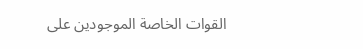القوات الخاصة الموجودين على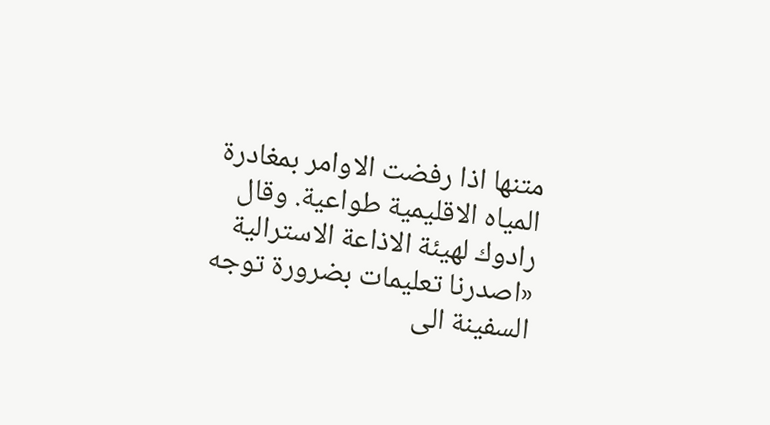متنها اذا رفضت الاوامر بمغادرة المياه الاقليمية طواعية. وقال رادوك لهيئة الاذاعة الاسترالية «اصدرنا تعليمات بضرورة توجه السفينة الى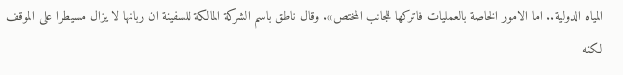المياه الدولية.. اما الامور الخاصة بالعمليات فاتركها للجانب المختص». وقال ناطق باسم الشركة المالكة للسفينة ان ربانها لا يزال مسيطرا على الموقف لكنه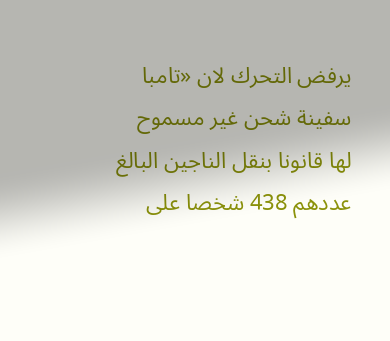يرفض التحرك لان «تامبا سفينة شحن غير مسموح لها قانونا بنقل الناجين البالغ عددهم 438 شخصا على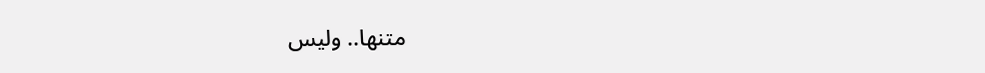متنها.. وليس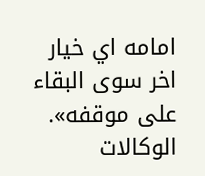امامه اي خيار اخر سوى البقاء على موقفه». الوكالات